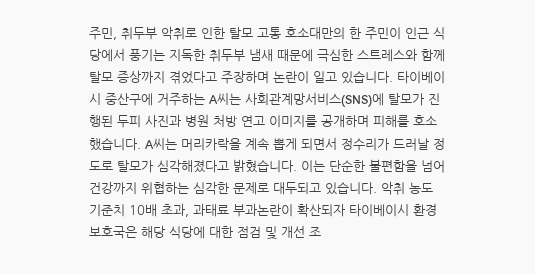주민, 취두부 악취로 인한 탈모 고통 호소대만의 한 주민이 인근 식당에서 풍기는 지독한 취두부 냄새 때문에 극심한 스트레스와 함께 탈모 증상까지 겪었다고 주장하며 논란이 일고 있습니다. 타이베이시 중산구에 거주하는 A씨는 사회관계망서비스(SNS)에 탈모가 진행된 두피 사진과 병원 처방 연고 이미지를 공개하며 피해를 호소했습니다. A씨는 머리카락을 계속 뽑게 되면서 정수리가 드러날 정도로 탈모가 심각해졌다고 밝혔습니다. 이는 단순한 불편함을 넘어 건강까지 위협하는 심각한 문제로 대두되고 있습니다. 악취 농도 기준치 10배 초과, 과태료 부과논란이 확산되자 타이베이시 환경보호국은 해당 식당에 대한 점검 및 개선 조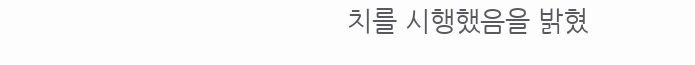치를 시행했음을 밝혔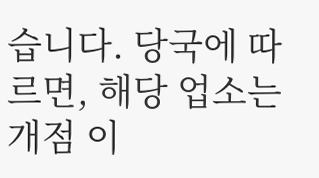습니다. 당국에 따르면, 해당 업소는 개점 이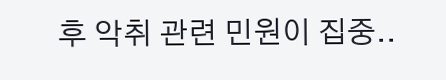후 악취 관련 민원이 집중..